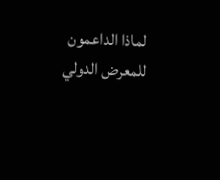لماذا الداعمون للمعرض الدولي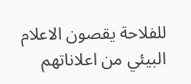للفلاحة يقصون الاعلام البيئي من اعلاناتهم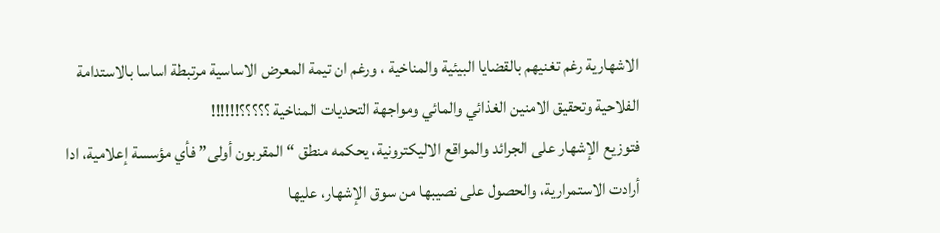الاشهارية رغم تغنيهم بالقضايا البيئية والمناخية ، ورغم ان تيمة المعرض الاساسية مرتبطة اساسا بالاستدامة الفلاحية وتحقيق الامنين الغذائي والمائي ومواجهة التحديات المناخية ؟؟؟؟؟!!!!!!
فتوزيع الإشهار على الجرائد والمواقع الاليكترونية، يحكمه منطق “المقربون أولى” فأي مؤسسة إعلامية، ادا أرادت الاستمرارية، والحصول على نصيبها من سوق الإشهار، عليها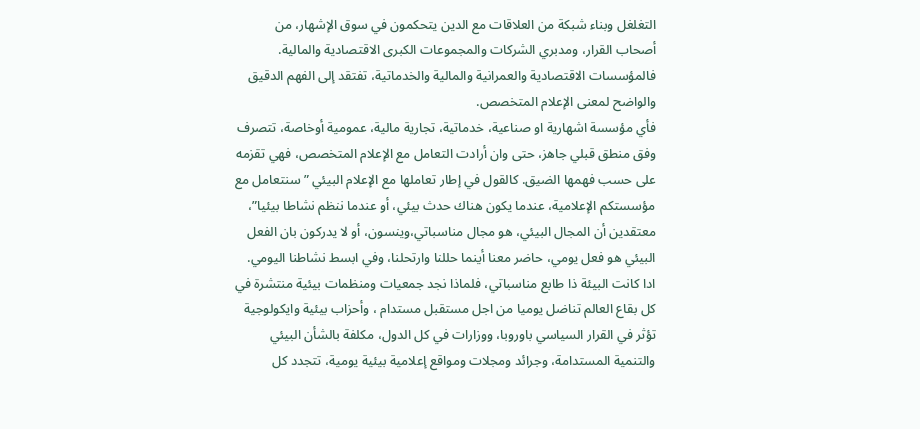التغلغل وبناء شبكة من العلاقات مع الدين يتحكمون في سوق الإشهار، من أصحاب القرار، ومدبري الشركات والمجموعات الكبرى الاقتصادية والمالية.
فالمؤسسات الاقتصادية والعمرانية والمالية والخدماتية، تفتقد إلى الفهم الدقيق والواضح لمعنى الإعلام المتخصص.
فأي مؤسسة اشهارية او صناعية، خدماتية، تجارية مالية، عمومية أوخاصة، تتصرف وفق منطق قبلي جاهز، حتى وان أرادت التعامل مع الإعلام المتخصص، فهي تقزمه على حسب فهمها الضيق. كالقول في إطار تعاملها مع الإعلام البيئي ” سنتعامل مع مؤسستكم الإعلامية، عندما يكون هناك حدث بيئي، أو عندما ننظم نشاطا بيئيا”، معتقدين أن المجال البيئي، هو مجال مناسباتي،وينسون، أو لا يدركون بان الفعل البيئي هو فعل يومي، حاضر معنا أينما حللنا وارتحلنا، وفي ابسط نشاطنا اليومي.
ادا كانت البيئة ذا طابع مناسباتي، فلماذا نجد جمعيات ومنظمات بيئية منتشرة في كل بقاع العالم تناضل يوميا من اجل مستقبل مستدام ، وأحزاب بيئية وايكولوجية تؤثر في القرار السياسي باوروبا، ووزارات في كل الدول، مكلفة بالشأن البيئي والتنمية المستدامة، وجرائد ومجلات ومواقع إعلامية بيئية يومية، تتجدد كل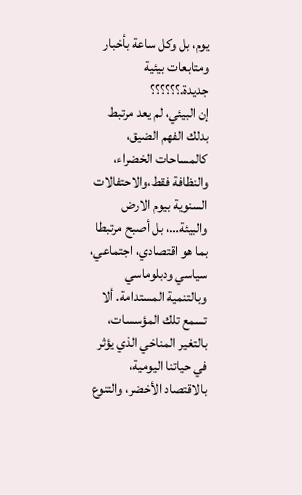يوم، بل وكل ساعة بأخبار ومتابعات بيئية جديدة.؟؟؟؟؟؟
إن البيئي، لم يعد مرتبط بدلك الفهم الضيق، كالمساحات الخضراء، والنظافة فقط،والاحتفالات السنوية بيوم الارض والبيئة…، بل أصبح مرتبطا بما هو اقتصادي، اجتماعي، سياسي ودبلوماسي وبالتنمية المستدامة. ألا تسمع تلك المؤسسات، بالتغير المناخي الذي يؤثر في حياتنا اليومية، بالاقتصاد الأخضر، والتنوع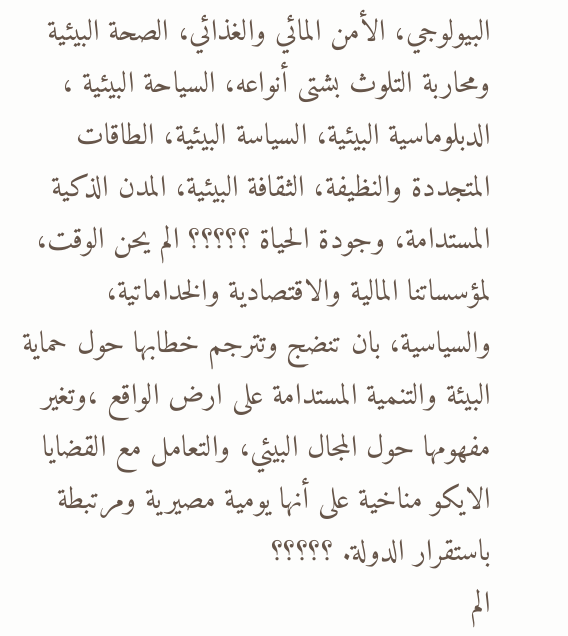البيولوجي، الأمن المائي والغذائي، الصحة البيئية ومحاربة التلوث بشتى أنواعه، السياحة البيئية ، الدبلوماسية البيئية، السياسة البيئية، الطاقات المتجددة والنظيفة، الثقافة البيئية، المدن الذكية المستدامة، وجودة الحياة ؟؟؟؟؟ الم يحن الوقت، لمؤسساتنا المالية والاقتصادية والخداماتية، والسياسية، بان تنضج وتترجم خطابها حول حماية البيئة والتنمية المستدامة على ارض الواقع ،وتغير مفهومها حول المجال البيئي، والتعامل مع القضايا الايكو مناخية على أنها يومية مصيرية ومرتبطة باستقرار الدولة. ؟؟؟؟؟
الم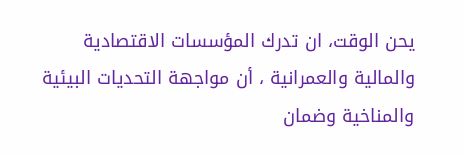يحن الوقت، ان تدرك المؤسسات الاقتصادية والمالية والعمرانية ، أن مواجهة التحديات البيئية والمناخية وضمان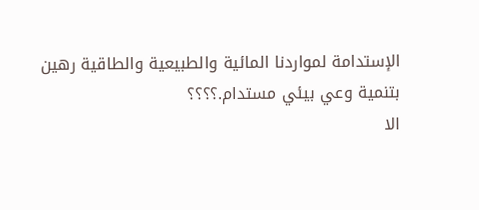الإستدامة لمواردنا المائية والطبيعية والطاقية رهين بتنمية وعي بيئي مستدام.؟؟؟؟
الا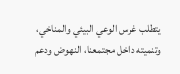يتطلب غرس الوعي البيئي والمناخي، وتنميته داخل مجتمعنا، النهوض ودعم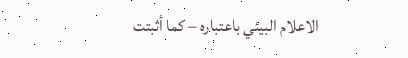الاعلام البيئي باعتباره – كما أثبتت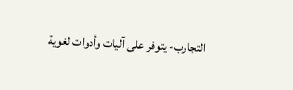التجارب- يتوفر على آليات وأدوات لغوية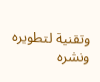وتقنية لتطويره ونشره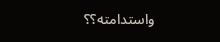واستدامته؟؟